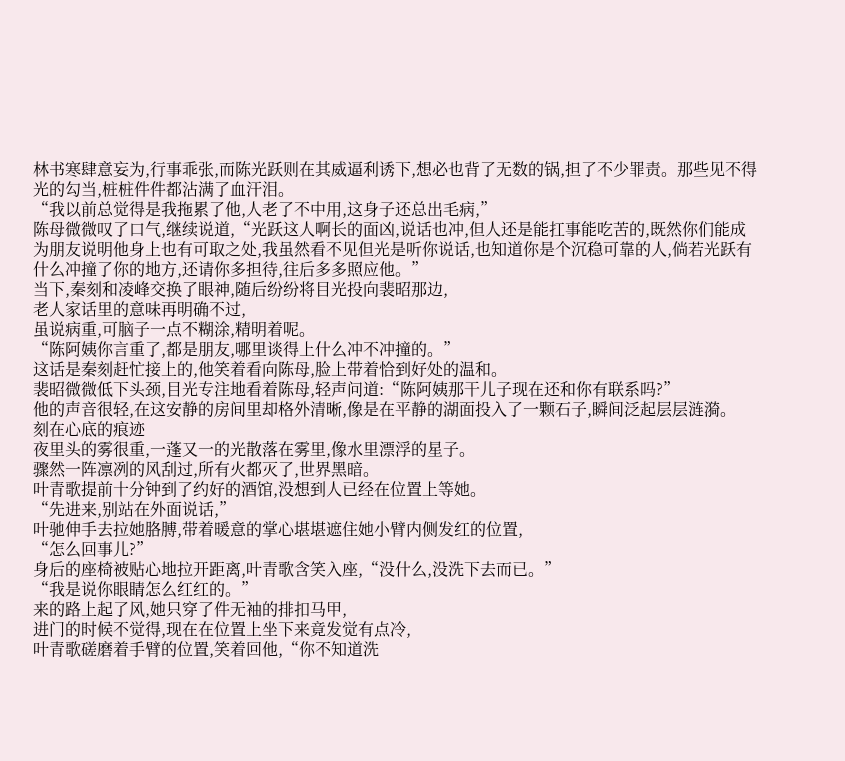林书寒肆意妄为,行事乖张,而陈光跃则在其威逼利诱下,想必也背了无数的锅,担了不少罪责。那些见不得光的勾当,桩桩件件都沾满了血汗泪。
“我以前总觉得是我拖累了他,人老了不中用,这身子还总出毛病,”
陈母微微叹了口气,继续说道,“光跃这人啊长的面凶,说话也冲,但人还是能扛事能吃苦的,既然你们能成为朋友说明他身上也有可取之处,我虽然看不见但光是听你说话,也知道你是个沉稳可靠的人,倘若光跃有什么冲撞了你的地方,还请你多担待,往后多多照应他。”
当下,秦刻和凌峰交换了眼神,随后纷纷将目光投向裴昭那边,
老人家话里的意味再明确不过,
虽说病重,可脑子一点不糊涂,精明着呢。
“陈阿姨你言重了,都是朋友,哪里谈得上什么冲不冲撞的。”
这话是秦刻赶忙接上的,他笑着看向陈母,脸上带着恰到好处的温和。
裴昭微微低下头颈,目光专注地看着陈母,轻声问道:“陈阿姨那干儿子现在还和你有联系吗?”
他的声音很轻,在这安静的房间里却格外清晰,像是在平静的湖面投入了一颗石子,瞬间泛起层层涟漪。
刻在心底的痕迹
夜里头的雾很重,一蓬又一的光散落在雾里,像水里漂浮的星子。
骤然一阵凛冽的风刮过,所有火都灭了,世界黑暗。
叶青歌提前十分钟到了约好的酒馆,没想到人已经在位置上等她。
“先进来,别站在外面说话,”
叶驰伸手去拉她胳膊,带着暖意的掌心堪堪遮住她小臂内侧发红的位置,
“怎么回事儿?”
身后的座椅被贴心地拉开距离,叶青歌含笑入座,“没什么,没洗下去而已。”
“我是说你眼睛怎么红红的。”
来的路上起了风,她只穿了件无袖的排扣马甲,
进门的时候不觉得,现在在位置上坐下来竟发觉有点冷,
叶青歌磋磨着手臂的位置,笑着回他,“你不知道洗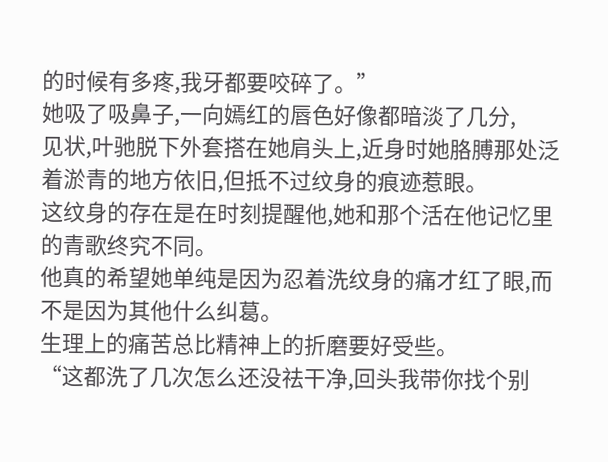的时候有多疼,我牙都要咬碎了。”
她吸了吸鼻子,一向嫣红的唇色好像都暗淡了几分,
见状,叶驰脱下外套搭在她肩头上,近身时她胳膊那处泛着淤青的地方依旧,但抵不过纹身的痕迹惹眼。
这纹身的存在是在时刻提醒他,她和那个活在他记忆里的青歌终究不同。
他真的希望她单纯是因为忍着洗纹身的痛才红了眼,而不是因为其他什么纠葛。
生理上的痛苦总比精神上的折磨要好受些。
“这都洗了几次怎么还没祛干净,回头我带你找个别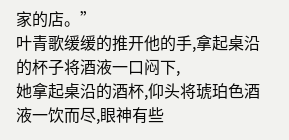家的店。”
叶青歌缓缓的推开他的手,拿起桌沿的杯子将酒液一口闷下,
她拿起桌沿的酒杯,仰头将琥珀色酒液一饮而尽,眼神有些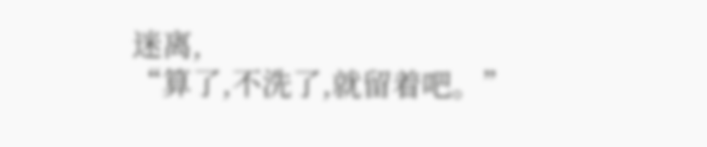迷离,
“算了,不洗了,就留着吧。”